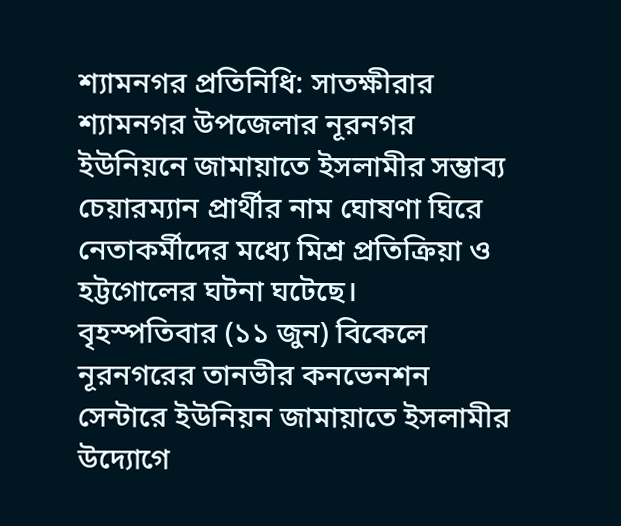শ্যামনগর প্রতিনিধি: সাতক্ষীরার শ্যামনগর উপজেলার নূরনগর ইউনিয়নে জামায়াতে ইসলামীর সম্ভাব্য চেয়ারম্যান প্রার্থীর নাম ঘোষণা ঘিরে নেতাকর্মীদের মধ্যে মিশ্র প্রতিক্রিয়া ও হট্টগোলের ঘটনা ঘটেছে।
বৃহস্পতিবার (১১ জুন) বিকেলে নূরনগরের তানভীর কনভেনশন সেন্টারে ইউনিয়ন জামায়াতে ইসলামীর উদ্যোগে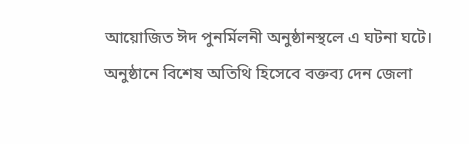আয়োজিত ঈদ পুনর্মিলনী অনুষ্ঠানস্থলে এ ঘটনা ঘটে।
অনুষ্ঠানে বিশেষ অতিথি হিসেবে বক্তব্য দেন জেলা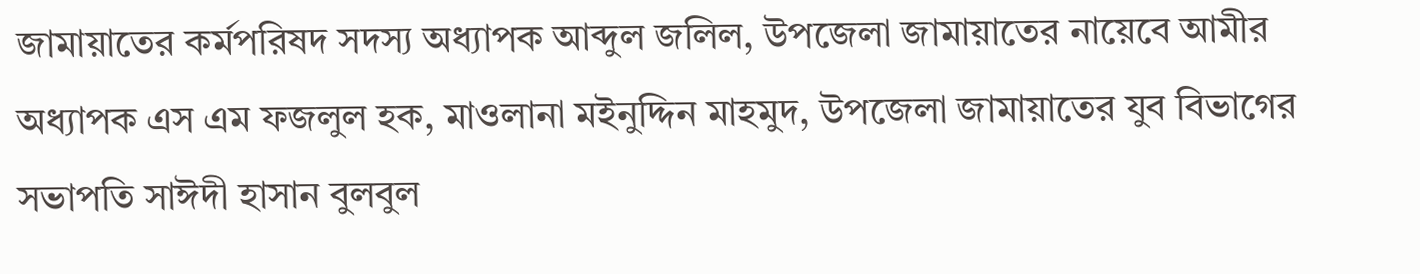জামায়াতের কর্মপরিষদ সদস্য অধ্যাপক আব্দুল জলিল, উপজেলা জামায়াতের নায়েবে আমীর অধ্যাপক এস এম ফজলুল হক, মাওলানা মইনুদ্দিন মাহমুদ, উপজেলা জামায়াতের যুব বিভাগের সভাপতি সাঈদী হাসান বুলবুল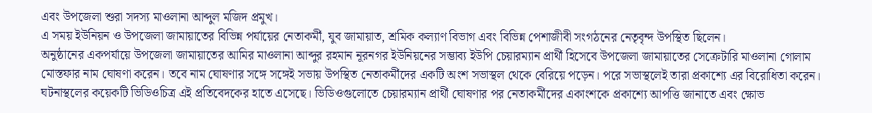এবং উপজেলা শুরা সদস্য মাওলানা আব্দুল মজিদ প্রমুখ।
এ সময় ইউনিয়ন ও উপজেলা জামায়াতের বিভিন্ন পর্যায়ের নেতাকর্মী, যুব জামায়াত, শ্রমিক কল্যাণ বিভাগ এবং বিভিন্ন পেশাজীবী সংগঠনের নেতৃবৃন্দ উপস্থিত ছিলেন।
অনুষ্ঠানের একপর্যায়ে উপজেলা জামায়াতের আমির মাওলানা আব্দুর রহমান নূরনগর ইউনিয়নের সম্ভাব্য ইউপি চেয়ারম্যান প্রার্থী হিসেবে উপজেলা জামায়াতের সেক্রেটারি মাওলানা গোলাম মোস্তফার নাম ঘোষণা করেন। তবে নাম ঘোষণার সঙ্গে সঙ্গেই সভায় উপস্থিত নেতাকর্মীদের একটি অংশ সভাস্থল থেকে বেরিয়ে পড়েন। পরে সভাস্থলেই তারা প্রকাশ্যে এর বিরোধিতা করেন।
ঘটনাস্থলের কয়েকটি ভিডিওচিত্র এই প্রতিবেদকের হাতে এসেছে। ভিডিওগুলোতে চেয়ারম্যান প্রার্থী ঘোষণার পর নেতাকর্মীদের একাংশকে প্রকাশ্যে আপত্তি জানাতে এবং ক্ষোভ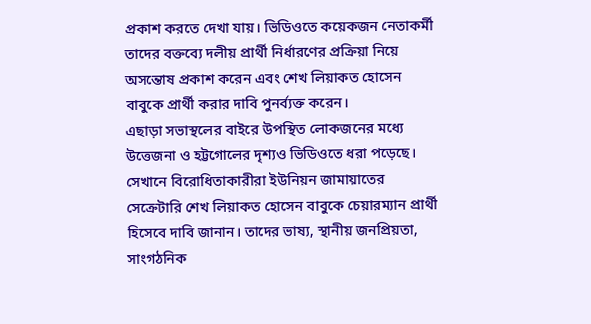প্রকাশ করতে দেখা যায়। ভিডিওতে কয়েকজন নেতাকর্মী তাদের বক্তব্যে দলীয় প্রার্থী নির্ধারণের প্রক্রিয়া নিয়ে অসন্তোষ প্রকাশ করেন এবং শেখ লিয়াকত হোসেন বাবুকে প্রার্থী করার দাবি পুনর্ব্যক্ত করেন।
এছাড়া সভাস্থলের বাইরে উপস্থিত লোকজনের মধ্যে উত্তেজনা ও হট্টগোলের দৃশ্যও ভিডিওতে ধরা পড়েছে। সেখানে বিরোধিতাকারীরা ইউনিয়ন জামায়াতের সেক্রেটারি শেখ লিয়াকত হোসেন বাবুকে চেয়ারম্যান প্রার্থী হিসেবে দাবি জানান। তাদের ভাষ্য, স্থানীয় জনপ্রিয়তা, সাংগঠনিক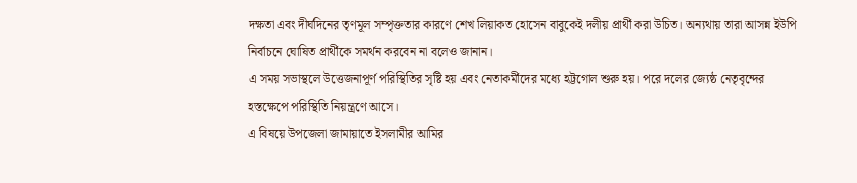দক্ষতা এবং দীর্ঘদিনের তৃণমূল সম্পৃক্ততার কারণে শেখ লিয়াকত হোসেন বাবুকেই দলীয় প্রার্থী করা উচিত। অন্যথায় তারা আসন্ন ইউপি নির্বাচনে ঘোষিত প্রার্থীকে সমর্থন করবেন না বলেও জানান।
এ সময় সভাস্থলে উত্তেজনাপূর্ণ পরিস্থিতির সৃষ্টি হয় এবং নেতাকর্মীদের মধ্যে হট্টগোল শুরু হয়। পরে দলের জ্যেষ্ঠ নেতৃবৃন্দের হস্তক্ষেপে পরিস্থিতি নিয়ন্ত্রণে আসে।
এ বিষয়ে উপজেলা জামায়াতে ইসলামীর আমির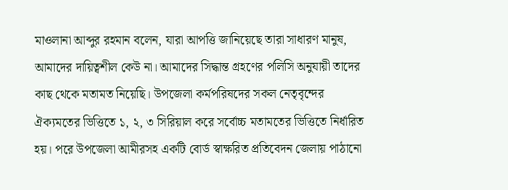মাওলানা আব্দুর রহমান বলেন, যারা আপত্তি জানিয়েছে তারা সাধারণ মানুষ, আমাদের দায়িত্বশীল কেউ না। আমাদের সিদ্ধান্ত গ্রহণের পলিসি অনুযায়ী তাদের কাছ থেকে মতামত নিয়েছি। উপজেলা কর্মপরিষদের সকল নেতৃবৃন্দের ঐক্যমতের ভিত্তিতে ১, ২, ৩ সিরিয়াল করে সর্বোচ্চ মতামতের ভিত্তিতে নির্ধারিত হয়। পরে উপজেলা আমীরসহ একটি বোর্ড স্বাক্ষরিত প্রতিবেদন জেলায় পাঠানো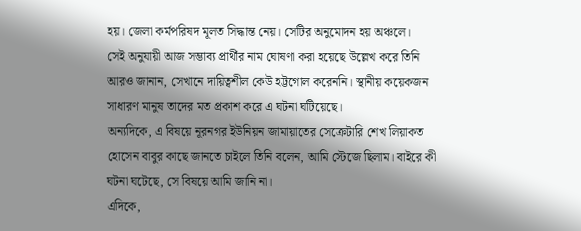হয়। জেলা কর্মপরিষদ মূলত সিদ্ধান্ত নেয়। সেটির অনুমোদন হয় অঞ্চলে।
সেই অনুযায়ী আজ সম্ভাব্য প্রার্থীর নাম ঘোষণা করা হয়েছে উল্লেখ করে তিনি আরও জানান, সেখানে দায়িত্বশীল কেউ হট্টগোল করেননি। স্থানীয় কয়েকজন সাধারণ মানুষ তাদের মত প্রকাশ করে এ ঘটনা ঘটিয়েছে।
অন্যদিকে, এ বিষয়ে নূরনগর ইউনিয়ন জামায়াতের সেক্রেটারি শেখ লিয়াকত হোসেন বাবুর কাছে জানতে চাইলে তিনি বলেন, আমি স্টেজে ছিলাম। বাইরে কী ঘটনা ঘটেছে, সে বিষয়ে আমি জানি না।
এদিকে,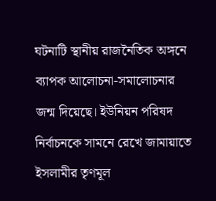ঘটনাটি স্থানীয় রাজনৈতিক অঙ্গনে ব্যাপক আলোচনা-সমালোচনার জন্ম দিয়েছে। ইউনিয়ন পরিষদ নির্বাচনকে সামনে রেখে জামায়াতে ইসলামীর তৃণমূল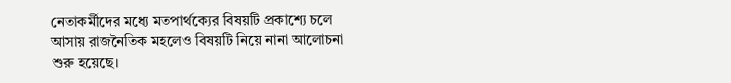নেতাকর্মীদের মধ্যে মতপার্থক্যের বিষয়টি প্রকাশ্যে চলে আসায় রাজনৈতিক মহলেও বিষয়টি নিয়ে নানা আলোচনা শুরু হয়েছে।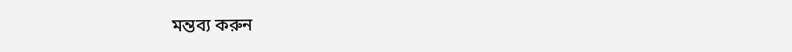মন্তব্য করুন